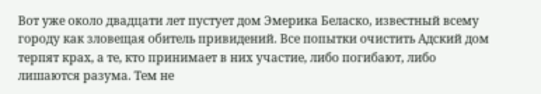Вот уже около двадцати лет пустует дом Эмерика Беласко, известный всему городу как зловещая обитель привидений. Все попытки очистить Адский дом терпят крах, а те, кто принимает в них участие, либо погибают, либо лишаются разума. Тем не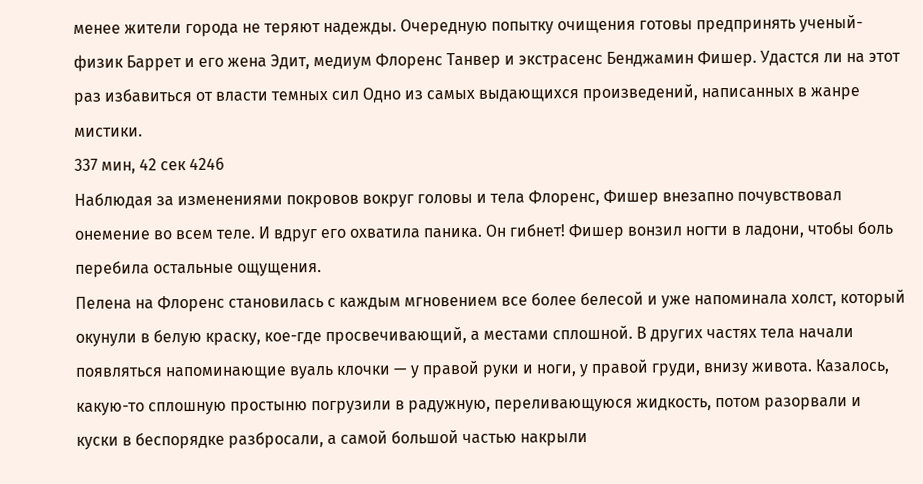менее жители города не теряют надежды. Очередную попытку очищения готовы предпринять ученый-физик Баррет и его жена Эдит, медиум Флоренс Танвер и экстрасенс Бенджамин Фишер. Удастся ли на этот раз избавиться от власти темных сил Одно из самых выдающихся произведений, написанных в жанре мистики.
337 мин, 42 сек 4246
Наблюдая за изменениями покровов вокруг головы и тела Флоренс, Фишер внезапно почувствовал онемение во всем теле. И вдруг его охватила паника. Он гибнет! Фишер вонзил ногти в ладони, чтобы боль перебила остальные ощущения.
Пелена на Флоренс становилась с каждым мгновением все более белесой и уже напоминала холст, который окунули в белую краску, кое-где просвечивающий, а местами сплошной. В других частях тела начали появляться напоминающие вуаль клочки — у правой руки и ноги, у правой груди, внизу живота. Казалось, какую-то сплошную простыню погрузили в радужную, переливающуюся жидкость, потом разорвали и куски в беспорядке разбросали, а самой большой частью накрыли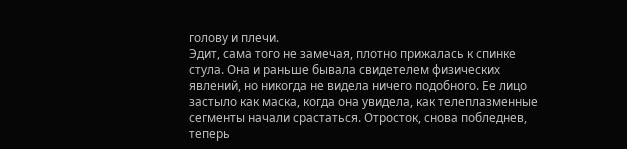голову и плечи.
Эдит, сама того не замечая, плотно прижалась к спинке стула. Она и раньше бывала свидетелем физических явлений, но никогда не видела ничего подобного. Ее лицо застыло как маска, когда она увидела, как телеплазменные сегменты начали срастаться. Отросток, снова побледнев, теперь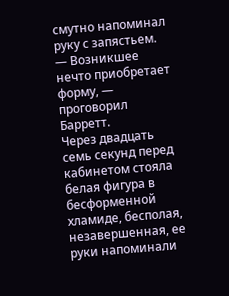смутно напоминал руку с запястьем.
— Возникшее нечто приобретает форму, — проговорил Барретт.
Через двадцать семь секунд перед кабинетом стояла белая фигура в бесформенной хламиде, бесполая, незавершенная, ее руки напоминали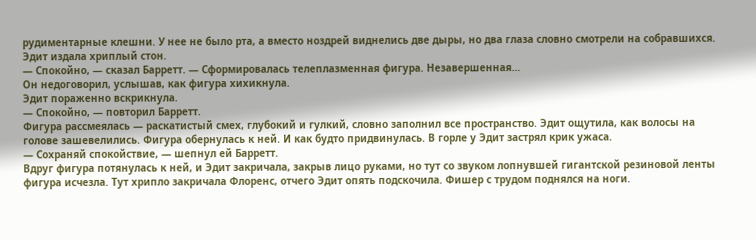рудиментарные клешни. У нее не было рта, а вместо ноздрей виднелись две дыры, но два глаза словно смотрели на собравшихся. Эдит издала хриплый стон.
— Спокойно, — сказал Барретт. — Сформировалась телеплазменная фигура. Незавершенная…
Он недоговорил, услышав, как фигура хихикнула.
Эдит пораженно вскрикнула.
— Спокойно, — повторил Барретт.
Фигура рассмеялась — раскатистый смех, глубокий и гулкий, словно заполнил все пространство. Эдит ощутила, как волосы на голове зашевелились. Фигура обернулась к ней. И как будто придвинулась. В горле у Эдит застрял крик ужаса.
— Сохраняй спокойствие, — шепнул ей Барретт.
Вдруг фигура потянулась к ней, и Эдит закричала, закрыв лицо руками, но тут со звуком лопнувшей гигантской резиновой ленты фигура исчезла. Тут хрипло закричала Флоренс, отчего Эдит опять подскочила. Фишер с трудом поднялся на ноги.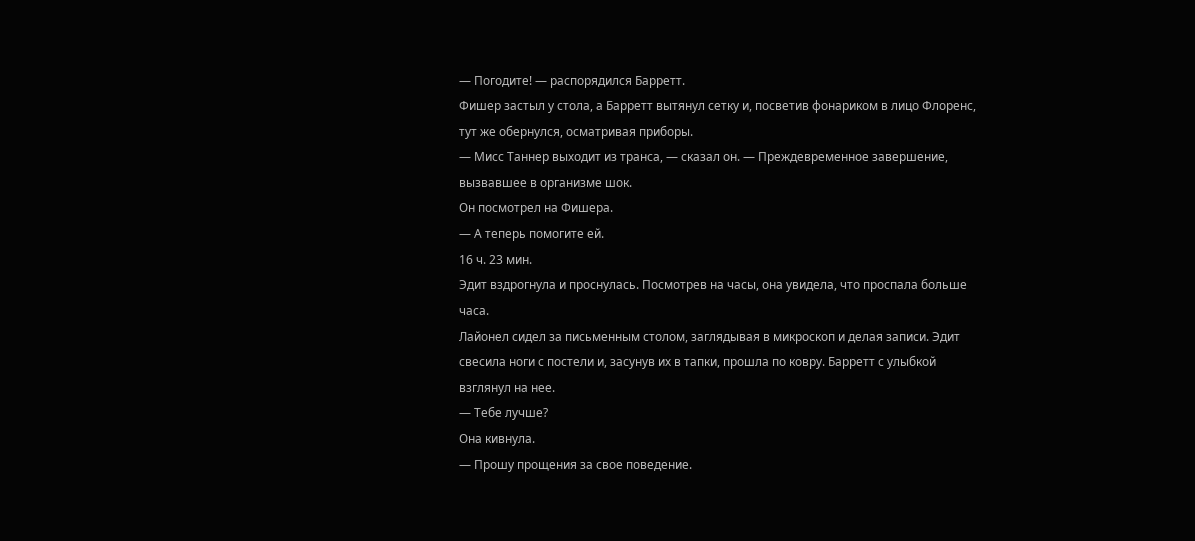— Погодите! — распорядился Барретт.
Фишер застыл у стола, а Барретт вытянул сетку и, посветив фонариком в лицо Флоренс, тут же обернулся, осматривая приборы.
— Мисс Таннер выходит из транса, — сказал он. — Преждевременное завершение, вызвавшее в организме шок.
Он посмотрел на Фишера.
— А теперь помогите ей.
16 ч. 23 мин.
Эдит вздрогнула и проснулась. Посмотрев на часы, она увидела, что проспала больше часа.
Лайонел сидел за письменным столом, заглядывая в микроскоп и делая записи. Эдит свесила ноги с постели и, засунув их в тапки, прошла по ковру. Барретт с улыбкой взглянул на нее.
— Тебе лучше?
Она кивнула.
— Прошу прощения за свое поведение.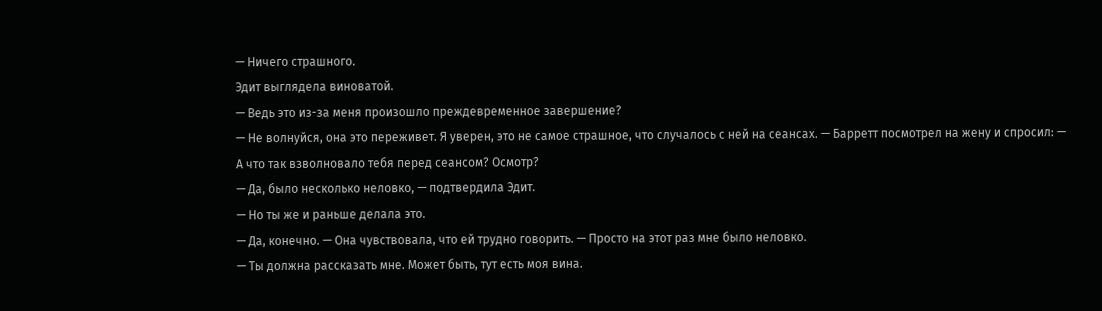— Ничего страшного.
Эдит выглядела виноватой.
— Ведь это из-за меня произошло преждевременное завершение?
— Не волнуйся, она это переживет. Я уверен, это не самое страшное, что случалось с ней на сеансах. — Барретт посмотрел на жену и спросил: — А что так взволновало тебя перед сеансом? Осмотр?
— Да, было несколько неловко, — подтвердила Эдит.
— Но ты же и раньше делала это.
— Да, конечно. — Она чувствовала, что ей трудно говорить. — Просто на этот раз мне было неловко.
— Ты должна рассказать мне. Может быть, тут есть моя вина.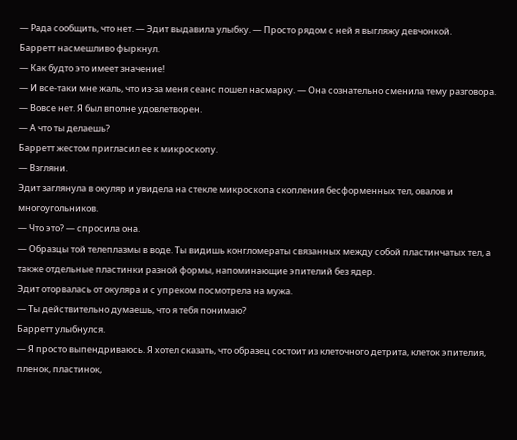— Рада сообщить, что нет. — Эдит выдавила улыбку. — Просто рядом с ней я выгляжу девчонкой.
Барретт насмешливо фыркнул.
— Как будто это имеет значение!
— И все-таки мне жаль, что из-за меня сеанс пошел насмарку. — Она сознательно сменила тему разговора.
— Вовсе нет. Я был вполне удовлетворен.
— А что ты делаешь?
Барретт жестом пригласил ее к микроскопу.
— Взгляни.
Эдит заглянула в окуляр и увидела на стекле микроскопа скопления бесформенных тел, овалов и многоугольников.
— Что это? — спросила она.
— Образцы той телеплазмы в воде. Ты видишь конгломераты связанных между собой пластинчатых тел, а также отдельные пластинки разной формы, напоминающие эпителий без ядер.
Эдит оторвалась от окуляра и с упреком посмотрела на мужа.
— Ты действительно думаешь, что я тебя понимаю?
Барретт улыбнулся.
— Я просто выпендриваюсь. Я хотел сказать, что образец состоит из клеточного детрита, клеток эпителия, пленок, пластинок,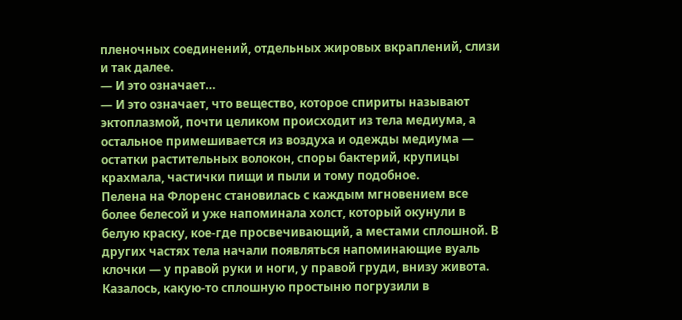пленочных соединений, отдельных жировых вкраплений, слизи и так далее.
— И это означает…
— И это означает, что вещество, которое спириты называют эктоплазмой, почти целиком происходит из тела медиума, а остальное примешивается из воздуха и одежды медиума — остатки растительных волокон, споры бактерий, крупицы крахмала, частички пищи и пыли и тому подобное.
Пелена на Флоренс становилась с каждым мгновением все более белесой и уже напоминала холст, который окунули в белую краску, кое-где просвечивающий, а местами сплошной. В других частях тела начали появляться напоминающие вуаль клочки — у правой руки и ноги, у правой груди, внизу живота. Казалось, какую-то сплошную простыню погрузили в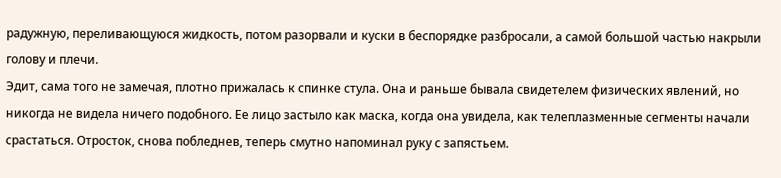радужную, переливающуюся жидкость, потом разорвали и куски в беспорядке разбросали, а самой большой частью накрыли голову и плечи.
Эдит, сама того не замечая, плотно прижалась к спинке стула. Она и раньше бывала свидетелем физических явлений, но никогда не видела ничего подобного. Ее лицо застыло как маска, когда она увидела, как телеплазменные сегменты начали срастаться. Отросток, снова побледнев, теперь смутно напоминал руку с запястьем.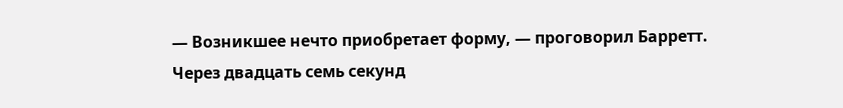— Возникшее нечто приобретает форму, — проговорил Барретт.
Через двадцать семь секунд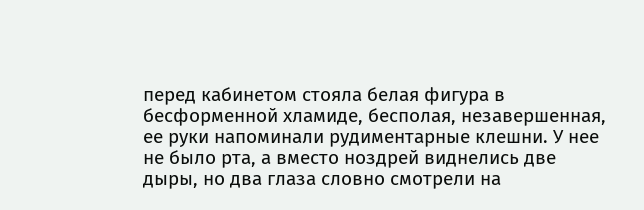перед кабинетом стояла белая фигура в бесформенной хламиде, бесполая, незавершенная, ее руки напоминали рудиментарные клешни. У нее не было рта, а вместо ноздрей виднелись две дыры, но два глаза словно смотрели на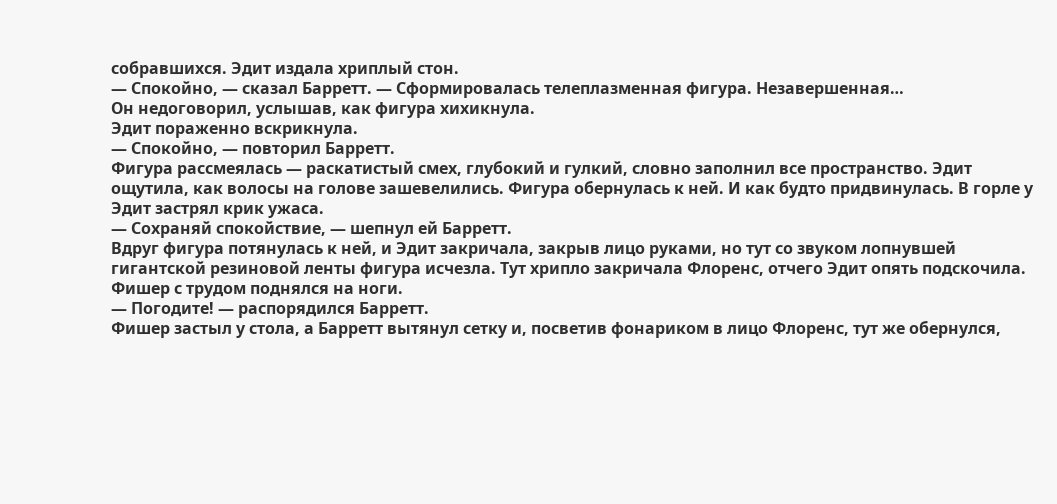собравшихся. Эдит издала хриплый стон.
— Спокойно, — сказал Барретт. — Сформировалась телеплазменная фигура. Незавершенная…
Он недоговорил, услышав, как фигура хихикнула.
Эдит пораженно вскрикнула.
— Спокойно, — повторил Барретт.
Фигура рассмеялась — раскатистый смех, глубокий и гулкий, словно заполнил все пространство. Эдит ощутила, как волосы на голове зашевелились. Фигура обернулась к ней. И как будто придвинулась. В горле у Эдит застрял крик ужаса.
— Сохраняй спокойствие, — шепнул ей Барретт.
Вдруг фигура потянулась к ней, и Эдит закричала, закрыв лицо руками, но тут со звуком лопнувшей гигантской резиновой ленты фигура исчезла. Тут хрипло закричала Флоренс, отчего Эдит опять подскочила. Фишер с трудом поднялся на ноги.
— Погодите! — распорядился Барретт.
Фишер застыл у стола, а Барретт вытянул сетку и, посветив фонариком в лицо Флоренс, тут же обернулся,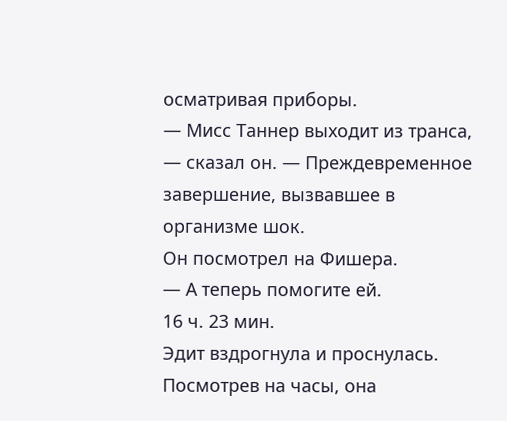осматривая приборы.
— Мисс Таннер выходит из транса, — сказал он. — Преждевременное завершение, вызвавшее в организме шок.
Он посмотрел на Фишера.
— А теперь помогите ей.
16 ч. 23 мин.
Эдит вздрогнула и проснулась. Посмотрев на часы, она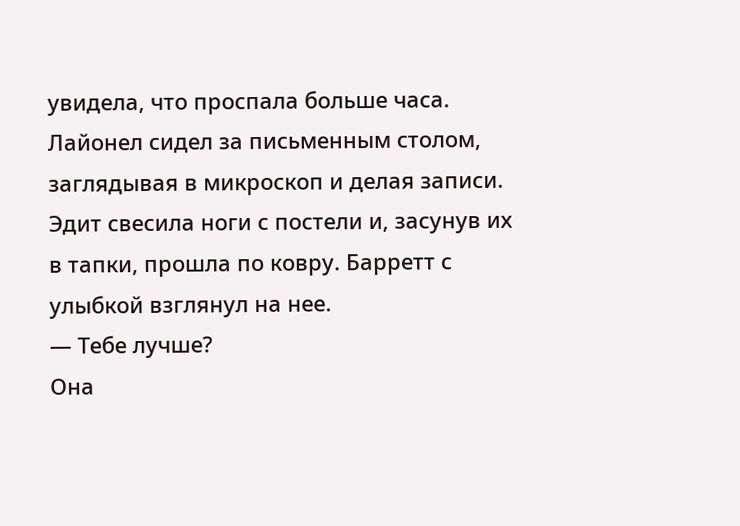увидела, что проспала больше часа.
Лайонел сидел за письменным столом, заглядывая в микроскоп и делая записи. Эдит свесила ноги с постели и, засунув их в тапки, прошла по ковру. Барретт с улыбкой взглянул на нее.
— Тебе лучше?
Она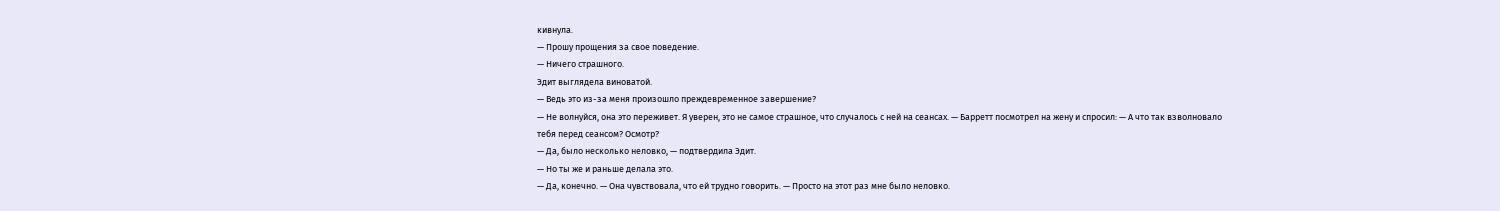кивнула.
— Прошу прощения за свое поведение.
— Ничего страшного.
Эдит выглядела виноватой.
— Ведь это из-за меня произошло преждевременное завершение?
— Не волнуйся, она это переживет. Я уверен, это не самое страшное, что случалось с ней на сеансах. — Барретт посмотрел на жену и спросил: — А что так взволновало тебя перед сеансом? Осмотр?
— Да, было несколько неловко, — подтвердила Эдит.
— Но ты же и раньше делала это.
— Да, конечно. — Она чувствовала, что ей трудно говорить. — Просто на этот раз мне было неловко.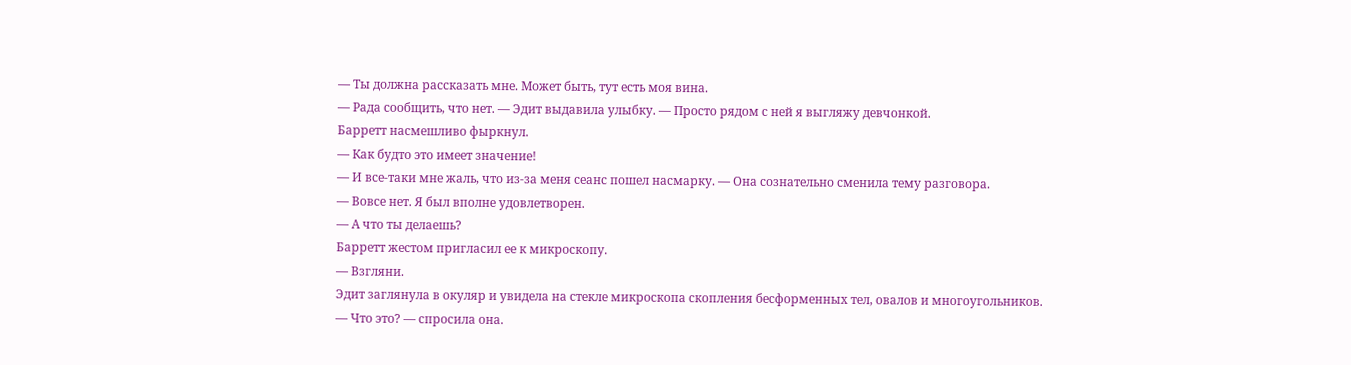— Ты должна рассказать мне. Может быть, тут есть моя вина.
— Рада сообщить, что нет. — Эдит выдавила улыбку. — Просто рядом с ней я выгляжу девчонкой.
Барретт насмешливо фыркнул.
— Как будто это имеет значение!
— И все-таки мне жаль, что из-за меня сеанс пошел насмарку. — Она сознательно сменила тему разговора.
— Вовсе нет. Я был вполне удовлетворен.
— А что ты делаешь?
Барретт жестом пригласил ее к микроскопу.
— Взгляни.
Эдит заглянула в окуляр и увидела на стекле микроскопа скопления бесформенных тел, овалов и многоугольников.
— Что это? — спросила она.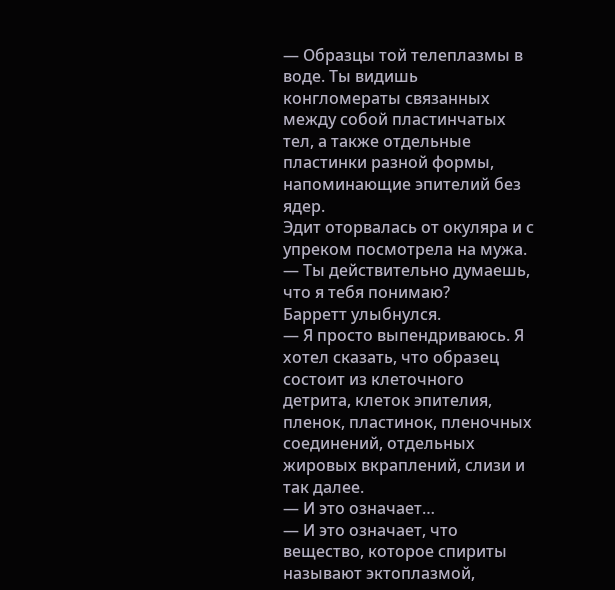— Образцы той телеплазмы в воде. Ты видишь конгломераты связанных между собой пластинчатых тел, а также отдельные пластинки разной формы, напоминающие эпителий без ядер.
Эдит оторвалась от окуляра и с упреком посмотрела на мужа.
— Ты действительно думаешь, что я тебя понимаю?
Барретт улыбнулся.
— Я просто выпендриваюсь. Я хотел сказать, что образец состоит из клеточного детрита, клеток эпителия, пленок, пластинок, пленочных соединений, отдельных жировых вкраплений, слизи и так далее.
— И это означает…
— И это означает, что вещество, которое спириты называют эктоплазмой,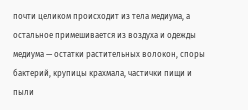почти целиком происходит из тела медиума, а остальное примешивается из воздуха и одежды медиума — остатки растительных волокон, споры бактерий, крупицы крахмала, частички пищи и пыли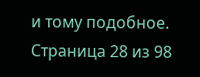и тому подобное.
Страница 28 из 98